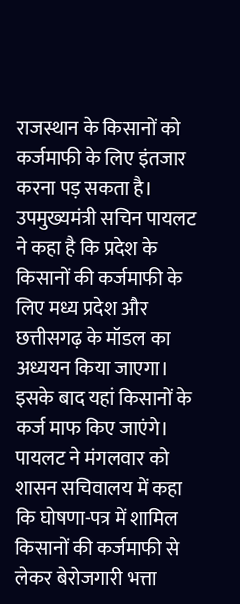राजस्थान के किसानों को कर्जमाफी के लिए इंतजार करना पड़ सकता है। उपमुख्यमंत्री सचिन पायलट ने कहा है कि प्रदेश के किसानों की कर्जमाफी के लिए मध्य प्रदेश और छत्तीसगढ़ के मॉडल का अध्ययन किया जाएगा। इसके बाद यहां किसानों के कर्ज माफ किए जाएंगे।
पायलट ने मंगलवार को शासन सचिवालय में कहा कि घोषणा-पत्र में शामिल किसानों की कर्जमाफी से लेकर बेरोजगारी भत्ता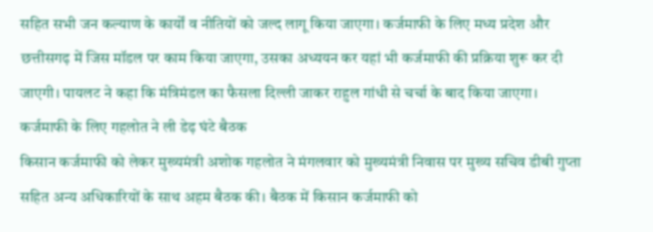सहित सभी जन कल्याण के कार्यों व नीतियों को जल्द लागू किया जाएगा। कर्जमाफी के लिए मध्य प्रदेश और छत्तीसगढ़ में जिस मॉडल पर काम किया जाएगा, उसका अध्ययन कर यहां भी कर्जमाफी की प्रक्रिया शुरू कर दी जाएगी। पायलट ने कहा कि मंत्रिमंडल का फैसला दिल्ली जाकर राहुल गांधी से चर्चा के बाद किया जाएगा।
कर्जमाफी के लिए गहलोत ने ली डेढ़ घंटे बैठक
किसान कर्जमाफी को लेकर मुख्यमंत्री अशोक गहलोत ने मंगलवार को मुख्यमंत्री निवास पर मुख्य सचिव डीबी गुप्ता सहित अन्य अधिकारियों के साथ अहम बैठक की। बैठक में किसान कर्जमाफी को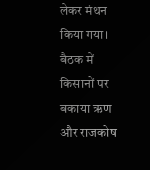लेकर मंथन किया गया। बैठक में किसानों पर बकाया ऋण और राजकोष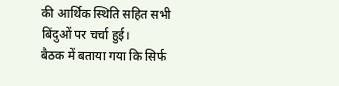की आर्थिक स्थिति सहित सभी बिंदुओं पर चर्चा हुई।
बैठक में बताया गया कि सिर्फ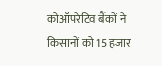कोऑपरेटिव बैंकों ने किसानों को 15 हजार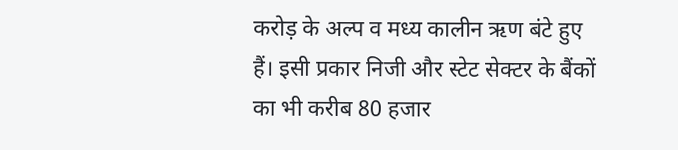करोड़ के अल्प व मध्य कालीन ऋण बंटे हुए हैं। इसी प्रकार निजी और स्टेट सेक्टर के बैंकों का भी करीब 80 हजार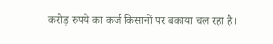करोड़ रुपये का कर्ज किसानों पर बकाया चल रहा है।